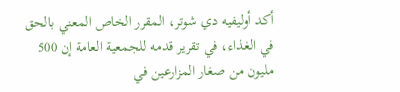أكد أوليفيه دي شوتر، المقرر الخاص المعني بالحق في الغذاء، في تقرير قدمه للجمعية العامة إن 500 مليون من صغار المزارعين في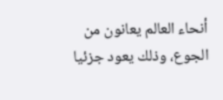أنحاء العالم يعانون من الجوع، وذلك يعود جزئيا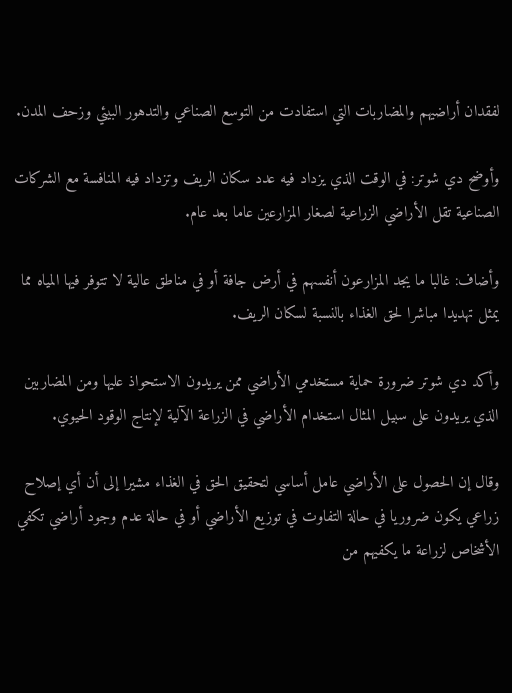لفقدان أراضيهم والمضاربات التي استفادت من التوسع الصناعي والتدهور البيئي وزحف المدن.

وأوضح دي شوتر: في الوقت الذي يزداد فيه عدد سكان الريف وتزداد فيه المنافسة مع الشركات الصناعية تقل الأراضي الزراعية لصغار المزارعين عاما بعد عام.

وأضاف: غالبا ما يجد المزارعون أنفسهم في أرض جافة أو في مناطق عالية لا تتوفر فيها المياه مما يمثل تهديدا مباشرا لحق الغذاء بالنسبة لسكان الريف.

وأكد دي شوتر ضرورة حماية مستخدمي الأراضي ممن يريدون الاستحواذ عليها ومن المضاربين الذي يريدون على سبيل المثال استخدام الأراضي في الزراعة الآلية لإنتاج الوقود الحيوي.

وقال إن الحصول على الأراضي عامل أساسي لتحقيق الحق في الغذاء مشيرا إلى أن أي إصلاح زراعي يكون ضروريا في حالة التفاوت في توزيع الأراضي أو في حالة عدم وجود أراضي تكفي الأشخاص لزراعة ما يكفيهم من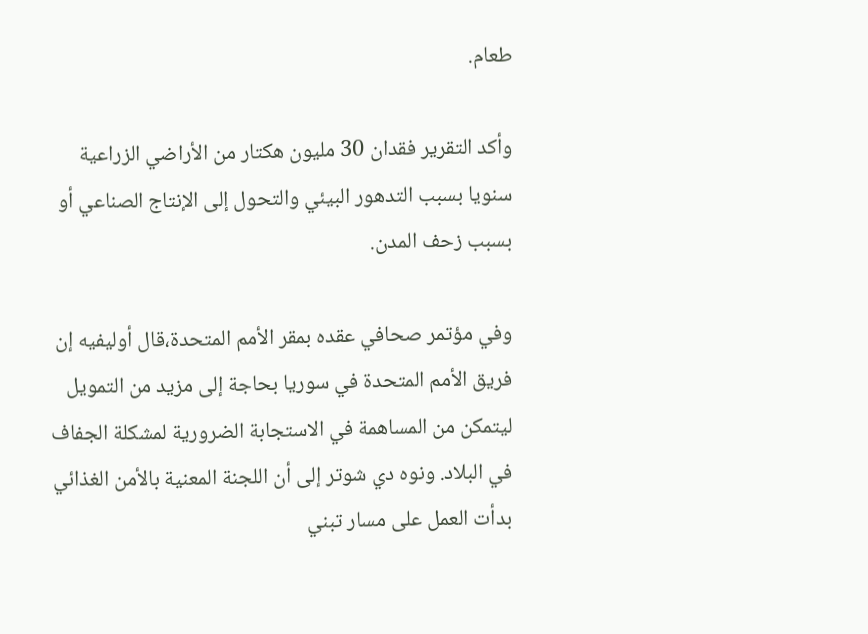طعام.

وأكد التقرير فقدان 30 مليون هكتار من الأراضي الزراعية سنويا بسبب التدهور البيئي والتحول إلى الإنتاج الصناعي أو بسبب زحف المدن.

وفي مؤتمر صحافي عقده بمقر الأمم المتحدة،قال أوليفيه إن فريق الأمم المتحدة في سوريا بحاجة إلى مزيد من التمويل ليتمكن من المساهمة في الاستجابة الضرورية لمشكلة الجفاف في البلاد. ونوه دي شوتر إلى أن اللجنة المعنية بالأمن الغذائي بدأت العمل على مسار تبني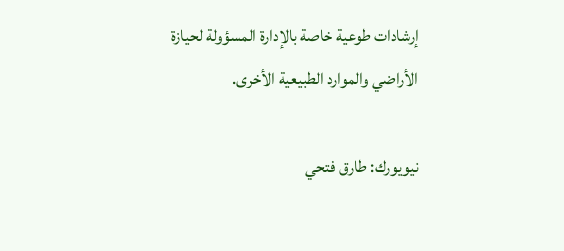إرشادات طوعية خاصة بالإدارة المسؤولة لحيازة الأراضي والموارد الطبيعية الأخرى.

نيويورك: طارق فتحي